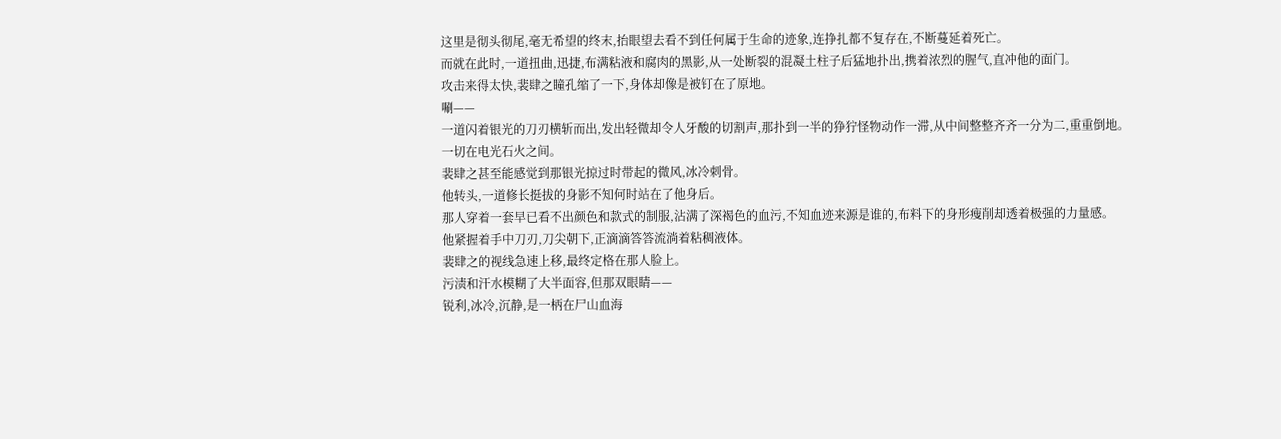这里是彻头彻尾,毫无希望的终末,抬眼望去看不到任何属于生命的迹象,连挣扎都不复存在,不断蔓延着死亡。
而就在此时,一道扭曲,迅捷,布满粘液和腐肉的黑影,从一处断裂的混凝土柱子后猛地扑出,携着浓烈的腥气,直冲他的面门。
攻击来得太快,裴肆之瞳孔缩了一下,身体却像是被钉在了原地。
唰——
一道闪着银光的刀刃横斩而出,发出轻微却令人牙酸的切割声,那扑到一半的狰狞怪物动作一滞,从中间整整齐齐一分为二,重重倒地。
一切在电光石火之间。
裴肆之甚至能感觉到那银光掠过时带起的微风,冰冷刺骨。
他转头,一道修长挺拔的身影不知何时站在了他身后。
那人穿着一套早已看不出颜色和款式的制服,沾满了深褐色的血污,不知血迹来源是谁的,布料下的身形瘦削却透着极强的力量感。
他紧握着手中刀刃,刀尖朝下,正滴滴答答流淌着粘稠液体。
裴肆之的视线急速上移,最终定格在那人脸上。
污渍和汗水模糊了大半面容,但那双眼睛——
锐利,冰冷,沉静,是一柄在尸山血海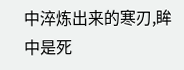中淬炼出来的寒刃,眸中是死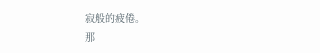寂般的疲倦。
那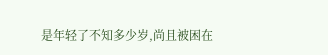是年轻了不知多少岁,尚且被困在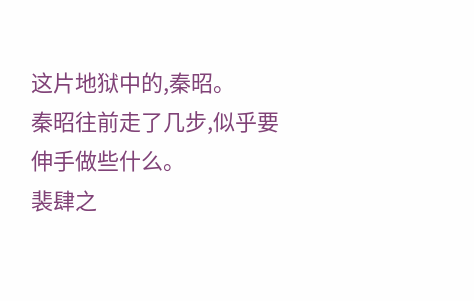这片地狱中的,秦昭。
秦昭往前走了几步,似乎要伸手做些什么。
裴肆之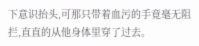下意识抬头,可那只带着血污的手竟毫无阻拦,直直的从他身体里穿了过去。